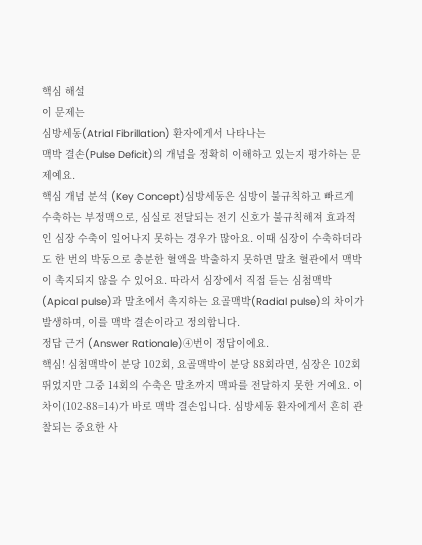핵심 해설
이 문제는
심방세동(Atrial Fibrillation) 환자에게서 나타나는
맥박 결손(Pulse Deficit)의 개념을 정확히 이해하고 있는지 평가하는 문제예요.
핵심 개념 분석 (Key Concept)심방세동은 심방이 불규칙하고 빠르게 수축하는 부정맥으로, 심실로 전달되는 전기 신호가 불규칙해져 효과적인 심장 수축이 일어나지 못하는 경우가 많아요. 이때 심장이 수축하더라도 한 번의 박동으로 충분한 혈액을 박출하지 못하면 말초 혈관에서 맥박이 촉지되지 않을 수 있어요. 따라서 심장에서 직접 듣는 심첨맥박(Apical pulse)과 말초에서 촉지하는 요골맥박(Radial pulse)의 차이가 발생하며, 이를 맥박 결손이라고 정의합니다.
정답 근거 (Answer Rationale)④번이 정답이에요.
핵심! 심첨맥박이 분당 102회, 요골맥박이 분당 88회라면, 심장은 102회 뛰었지만 그중 14회의 수축은 말초까지 맥파를 전달하지 못한 거예요. 이 차이(102-88=14)가 바로 맥박 결손입니다. 심방세동 환자에게서 흔히 관찰되는 중요한 사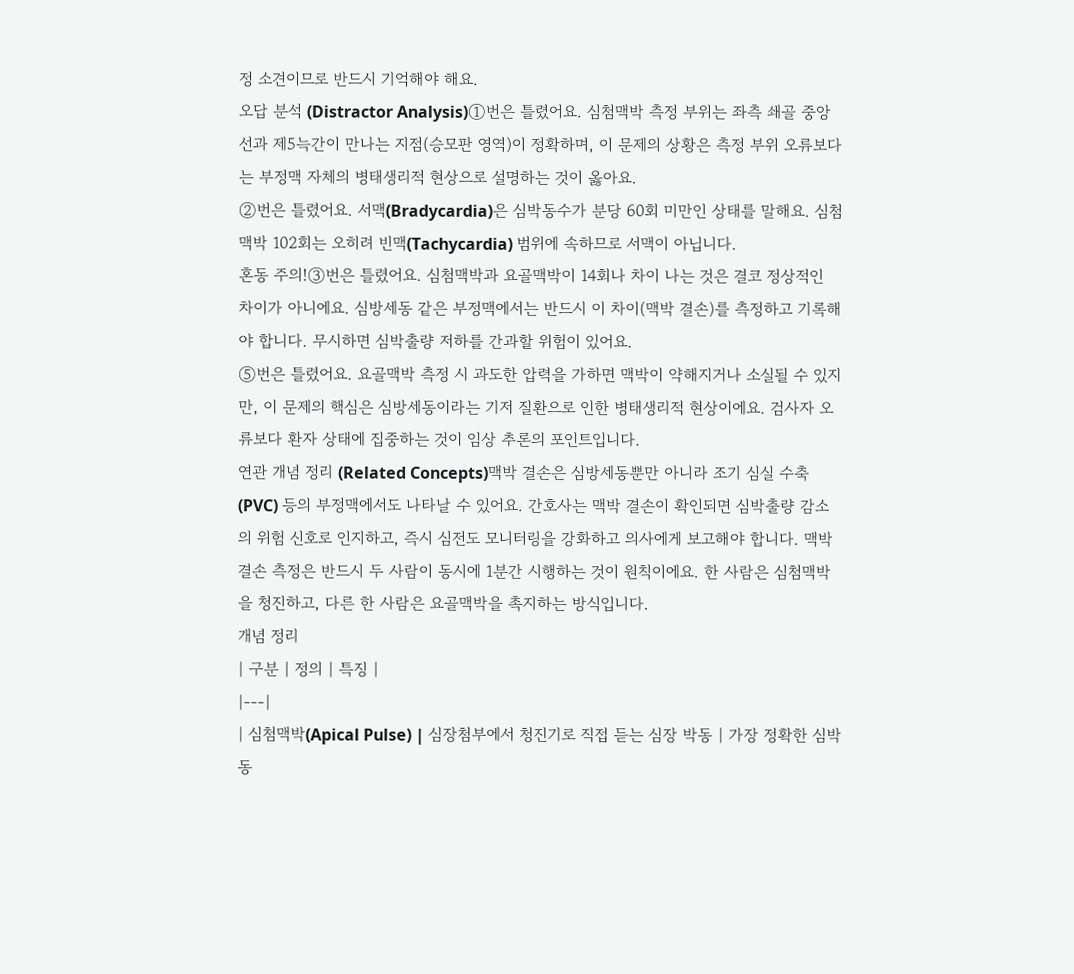정 소견이므로 반드시 기억해야 해요.
오답 분석 (Distractor Analysis)①번은 틀렸어요. 심첨맥박 측정 부위는 좌측 쇄골 중앙선과 제5늑간이 만나는 지점(승모판 영역)이 정확하며, 이 문제의 상황은 측정 부위 오류보다는 부정맥 자체의 병태생리적 현상으로 설명하는 것이 옳아요.
②번은 틀렸어요. 서맥(Bradycardia)은 심박동수가 분당 60회 미만인 상태를 말해요. 심첨맥박 102회는 오히려 빈맥(Tachycardia) 범위에 속하므로 서맥이 아닙니다.
혼동 주의!③번은 틀렸어요. 심첨맥박과 요골맥박이 14회나 차이 나는 것은 결코 정상적인 차이가 아니에요. 심방세동 같은 부정맥에서는 반드시 이 차이(맥박 결손)를 측정하고 기록해야 합니다. 무시하면 심박출량 저하를 간과할 위험이 있어요.
⑤번은 틀렸어요. 요골맥박 측정 시 과도한 압력을 가하면 맥박이 약해지거나 소실될 수 있지만, 이 문제의 핵심은 심방세동이라는 기저 질환으로 인한 병태생리적 현상이에요. 검사자 오류보다 환자 상태에 집중하는 것이 임상 추론의 포인트입니다.
연관 개념 정리 (Related Concepts)맥박 결손은 심방세동뿐만 아니라 조기 심실 수축(PVC) 등의 부정맥에서도 나타날 수 있어요. 간호사는 맥박 결손이 확인되면 심박출량 감소의 위험 신호로 인지하고, 즉시 심전도 모니터링을 강화하고 의사에게 보고해야 합니다. 맥박 결손 측정은 반드시 두 사람이 동시에 1분간 시행하는 것이 원칙이에요. 한 사람은 심첨맥박을 청진하고, 다른 한 사람은 요골맥박을 촉지하는 방식입니다.
개념 정리
| 구분 | 정의 | 특징 |
|---|
| 심첨맥박(Apical Pulse) | 심장첨부에서 청진기로 직접 듣는 심장 박동 | 가장 정확한 심박동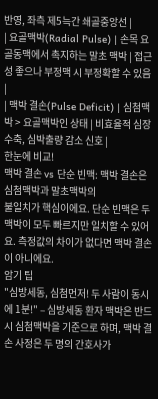반영, 좌측 제5늑간 쇄골중앙선 |
| 요골맥박(Radial Pulse) | 손목 요골동맥에서 촉지하는 말초 맥박 | 접근성 좋으나 부정맥 시 부정확할 수 있음 |
| 맥박 결손(Pulse Deficit) | 심첨맥박 > 요골맥박인 상태 | 비효율적 심장 수축, 심박출량 감소 신호 |
한눈에 비교!
맥박 결손 vs 단순 빈맥: 맥박 결손은 심첨맥박과 말초맥박의
불일치가 핵심이에요. 단순 빈맥은 두 맥박이 모두 빠르지만 일치할 수 있어요. 측정값의 차이가 없다면 맥박 결손이 아니에요.
암기 팁
"심방세동, 심첨먼저! 두 사람이 동시에 1분!" – 심방세동 환자 맥박은 반드시 심첨맥박을 기준으로 하며, 맥박 결손 사정은 두 명의 간호사가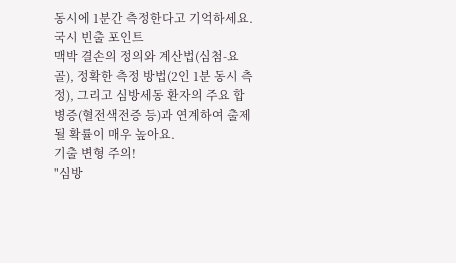동시에 1분간 측정한다고 기억하세요.
국시 빈출 포인트
맥박 결손의 정의와 계산법(심첨-요골), 정확한 측정 방법(2인 1분 동시 측정), 그리고 심방세동 환자의 주요 합병증(혈전색전증 등)과 연계하여 출제될 확률이 매우 높아요.
기출 변형 주의!
"심방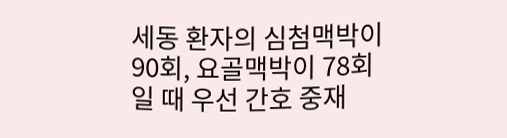세동 환자의 심첨맥박이 90회, 요골맥박이 78회일 때 우선 간호 중재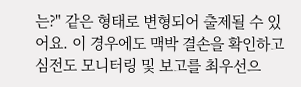는?" 같은 형태로 변형되어 출제될 수 있어요. 이 경우에도 맥박 결손을 확인하고 심전도 모니터링 및 보고를 최우선으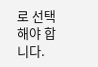로 선택해야 합니다.